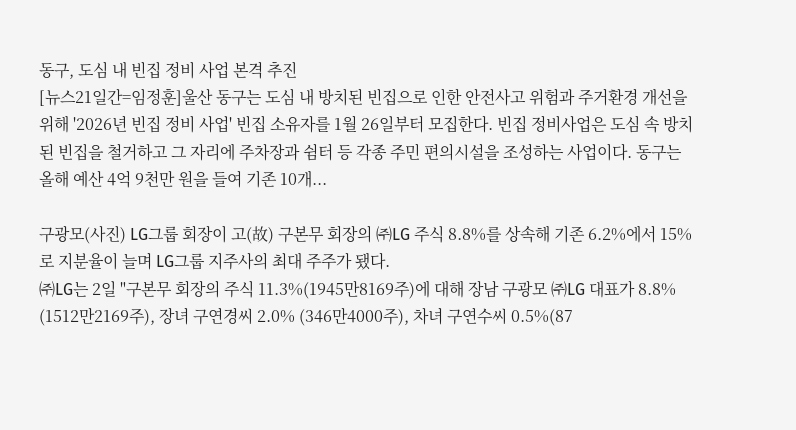동구, 도심 내 빈집 정비 사업 본격 추진
[뉴스21일간=임정훈]울산 동구는 도심 내 방치된 빈집으로 인한 안전사고 위험과 주거환경 개선을 위해 '2026년 빈집 정비 사업' 빈집 소유자를 1월 26일부터 모집한다. 빈집 정비사업은 도심 속 방치된 빈집을 철거하고 그 자리에 주차장과 쉼터 등 각종 주민 편의시설을 조성하는 사업이다. 동구는 올해 예산 4억 9천만 원을 들여 기존 10개...

구광모(사진) LG그룹 회장이 고(故) 구본무 회장의 ㈜LG 주식 8.8%를 상속해 기존 6.2%에서 15%로 지분율이 늘며 LG그룹 지주사의 최대 주주가 됐다.
㈜LG는 2일 "구본무 회장의 주식 11.3%(1945만8169주)에 대해 장남 구광모 ㈜LG 대표가 8.8% (1512만2169주), 장녀 구연경씨 2.0% (346만4000주), 차녀 구연수씨 0.5%(87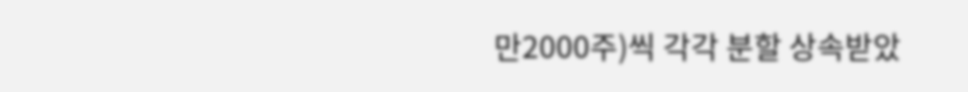만2000주)씩 각각 분할 상속받았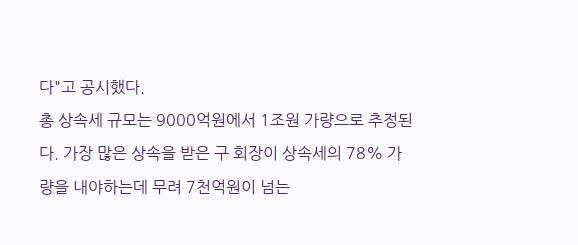다"고 공시했다.
총 상속세 규모는 9000억원에서 1조원 가량으로 추정된다. 가장 많은 상속을 받은 구 회장이 상속세의 78% 가량을 내야하는데 무려 7천억원이 넘는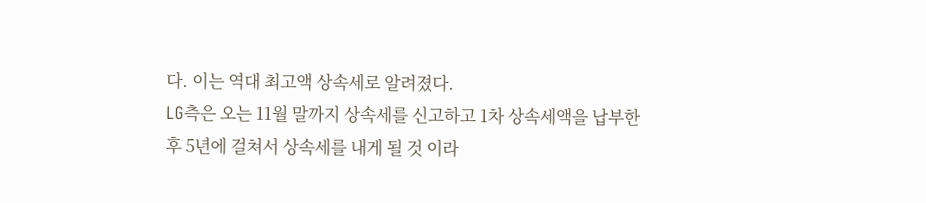다. 이는 역대 최고액 상속세로 알려졌다.
LG측은 오는 11월 말까지 상속세를 신고하고 1차 상속세액을 납부한 후 5년에 걸쳐서 상속세를 내게 될 것 이라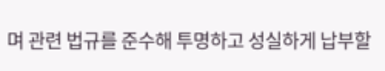며 관련 법규를 준수해 투명하고 성실하게 납부할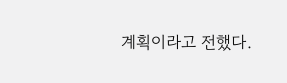계획이라고 전했다.